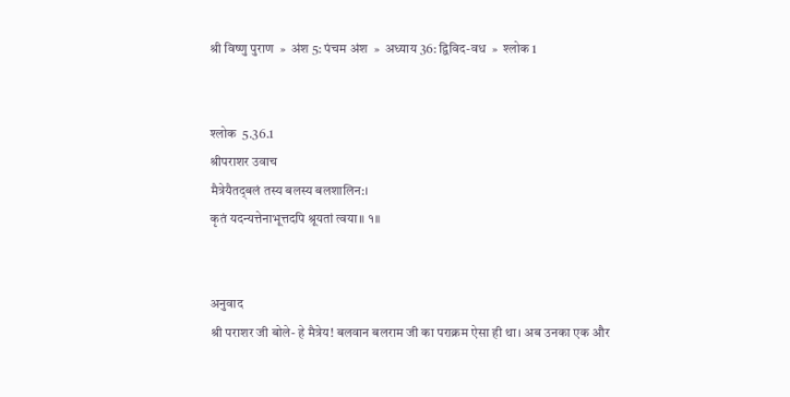श्री विष्णु पुराण  »  अंश 5: पंचम अंश  »  अध्याय 36: द्विविद-वध  »  श्लोक 1


श्लोक  5.36.1
श्रीपराशर उवाच
मैत्रेयैतद‍्बलं तस्य बलस्य बलशालिन:।
कृतं यदन्यत्तेनाभूत्तदपि श्रूयतां त्वया॥ १॥


अनुवाद
श्री पराशर जी बोले- हे मैत्रेय! बलवान बलराम जी का पराक्रम ऐसा ही था। अब उनका एक और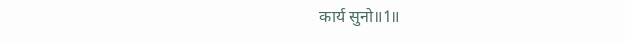कार्य सुनो॥1॥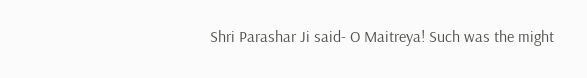Shri Parashar Ji said- O Maitreya! Such was the might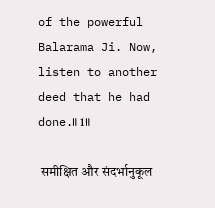of the powerful Balarama Ji. Now, listen to another deed that he had done.॥ 1॥

 समीक्षित और संदर्भानुकूल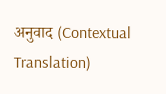अनुवाद (Contextual Translation)